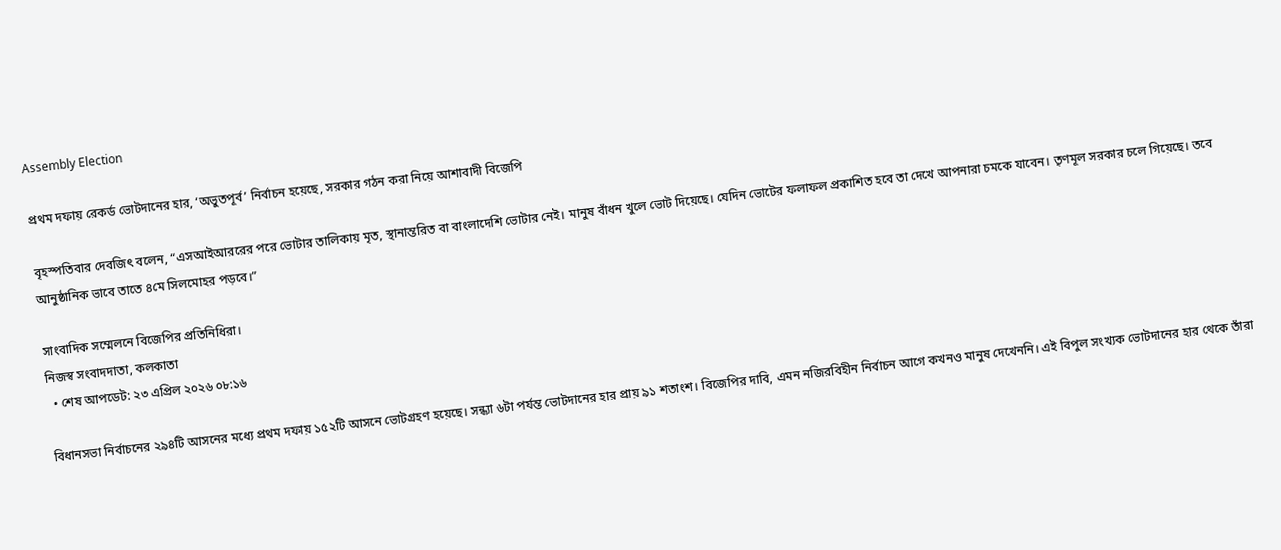Assembly Election

প্রথম দফায় রেকর্ড ভোটদানের হার, ‘অভুতপূর্ব’ নির্বাচন হয়েছে, সরকার গঠন করা নিয়ে আশাবাদী বিজেপি

বৃহস্পতিবার দেবজিৎ বলেন, “এসআইআররের পরে ভোটার তালিকায় মৃত, স্থানান্তরিত বা বাংলাদেশি ভোটার নেই। মানুষ বাঁধন খুলে ভোট দিয়েছে। যেদিন ভোটের ফলাফল প্রকাশিত হবে তা দেখে আপনারা চমকে যাবেন। তৃণমূল সরকার চলে গিয়েছে। তবে আনুষ্ঠানিক ভাবে তাতে ৪মে সিলমোহর পড়বে।”

সাংবাদিক সম্মেলনে বিজেপির প্রতিনিধিরা।
নিজস্ব সংবাদদাতা, কলকাতা
  • শেষ আপডেট: ২৩ এপ্রিল ২০২৬ ০৮:১৬

বিধানসভা নির্বাচনের ২৯৪টি আসনের মধ্যে প্রথম দফায় ১৫২টি আসনে ভোটগ্রহণ হয়েছে। সন্ধ্যা ৬টা পর্যন্ত ভোটদানের হার প্রায় ৯১ শতাংশ। বিজেপির দাবি, এমন নজিরবিহীন নির্বাচন আগে কখনও মানুষ দেখেননি। এই বিপুল সংখ্যক ভোটদানের হার থেকে তাঁরা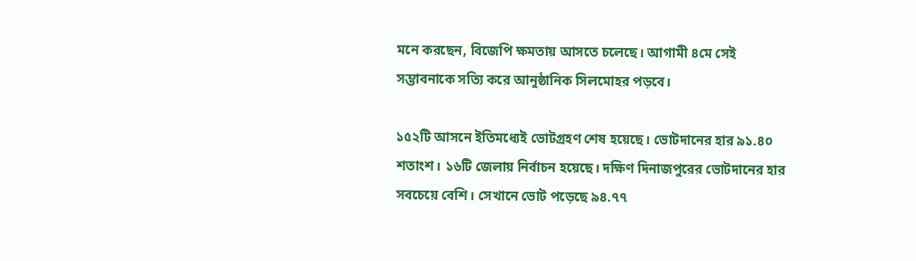মনে করছেন, বিজেপি ক্ষমতায় আসতে চলেছে। আগামী ৪মে সেই সম্ভাবনাকে সত্যি করে আনুষ্ঠানিক সিলমোহর পড়বে।

১৫২টি আসনে ইতিমধ্যেই ভোটগ্রহণ শেষ হয়েছে। ভোটদানের হার ৯১.৪০ শতাংশ। ১৬টি জেলায় নির্বাচন হয়েছে। দক্ষিণ দিনাজপুরের ভোটদানের হার সবচেয়ে বেশি। সেখানে ভোট পড়েছে ৯৪.৭৭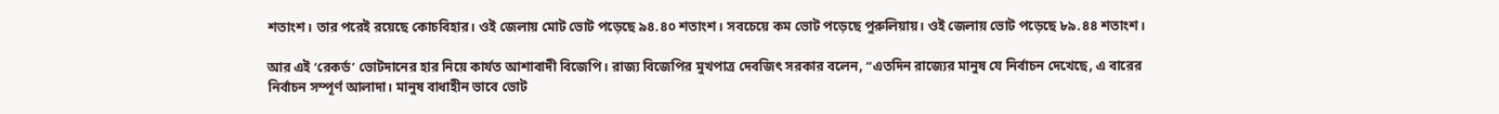শতাংশ। তার পরেই রয়েছে কোচবিহার। ওই জেলায় মোট ভোট পড়েছে ৯৪.৪০ শতাংশ। সবচেয়ে কম ভোট পড়েছে পুরুলিয়ায়। ওই জেলায় ভোট পড়েছে ৮৯.৪৪ শতাংশ।

আর এই ‘রেকর্ড’ ভোটদানের হার নিয়ে কার্যত আশাবাদী বিজেপি। রাজ‍্য বিজেপির মুখপাত্র দেবজিৎ সরকার বলেন, “এতদিন রাজ্যের মানুষ যে নির্বাচন দেখেছে, এ বারের নির্বাচন সম্পূর্ণ আলাদা। মানুষ বাধাহীন ভাবে ভোট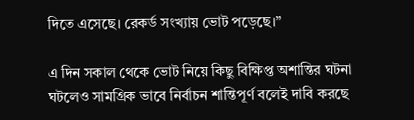দিতে এসেছে। রেকর্ড সংখ্যায় ভোট পড়েছে।”

এ দিন সকাল থেকে ভোট নিয়ে কিছু বিক্ষিপ্ত অশান্তির ঘটনা ঘটলেও সামগ্রিক ভাবে নির্বাচন শান্তিপূর্ণ বলেই দাবি করছে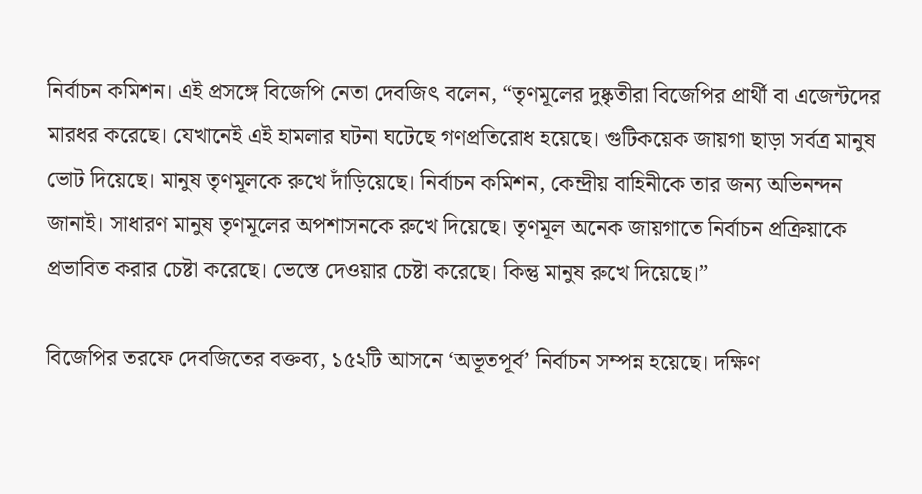নির্বাচন কমিশন। এই প্রসঙ্গে বিজেপি নেতা দেবজিৎ বলেন, “তৃণমূলের দুষ্কৃতীরা বিজেপির প্রার্থী বা এজেন্টদের মারধর করেছে। যেখানেই এই হামলার ঘটনা ঘটেছে গণপ্রতিরোধ হয়েছে। গুটিকয়েক জায়গা ছাড়া সর্বত্র মানুষ ভোট দিয়েছে। মানুষ তৃণমূলকে রুখে দাঁড়িয়েছে। নির্বাচন কমিশন, কেন্দ্রীয় বাহিনীকে তার জন্য অভিনন্দন জানাই। সাধারণ মানুষ তৃণমূলের অপশাসনকে রুখে দিয়েছে। তৃণমূল অনেক জায়গাতে নির্বাচন প্রক্রিয়াকে প্রভাবিত করার চেষ্টা করেছে। ভেস্তে দেওয়ার চেষ্টা করেছে। কিন্তু মানুষ রুখে দিয়েছে।”

বিজেপির তরফে দেবজিতের বক্তব্য, ১৫২টি আসনে ‘অভূতপূর্ব’ নির্বাচন সম্পন্ন হয়েছে। দক্ষিণ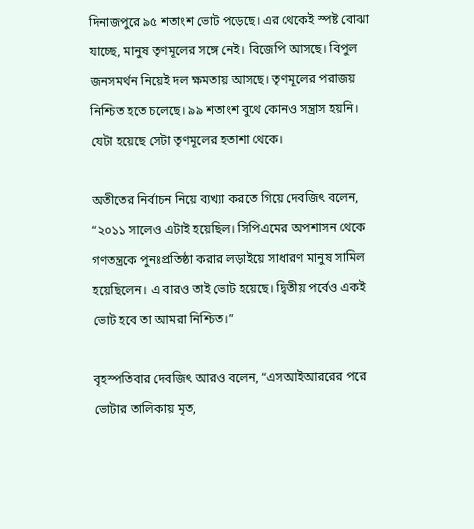দিনাজপুরে ৯৫ শতাংশ ভোট পড়েছে। এর থেকেই স্পষ্ট বোঝা যাচ্ছে, মানুষ তৃণমূলের সঙ্গে নেই। বিজেপি আসছে। বিপুল জনসমর্থন নিয়েই দল ক্ষমতায় আসছে। তৃণমূলের পরাজয় নিশ্চিত হতে চলেছে। ৯৯ শতাংশ বুথে কোনও সন্ত্রাস হয়নি। যেটা হয়েছে সেটা তৃণমূলের হতাশা থেকে।

অতীতের নির্বাচন নিয়ে ব‍্যখ‍্যা করতে গিয়ে দেবজিৎ বলেন, “২০১১ সালেও এটাই হয়েছিল। সিপিএমের অপশাসন থেকে গণতন্ত্রকে পুনঃপ্রতিষ্ঠা করার লড়াইয়ে সাধারণ মানুষ সামিল হয়েছিলেন। এ বারও তাই ভোট হয়েছে। দ্বিতীয় পর্বেও একই ভোট হবে তা আমরা নিশ্চিত।”

বৃহস্পতিবার দেবজিৎ আরও বলেন, “এসআইআররের পরে ভোটার তালিকায় মৃত,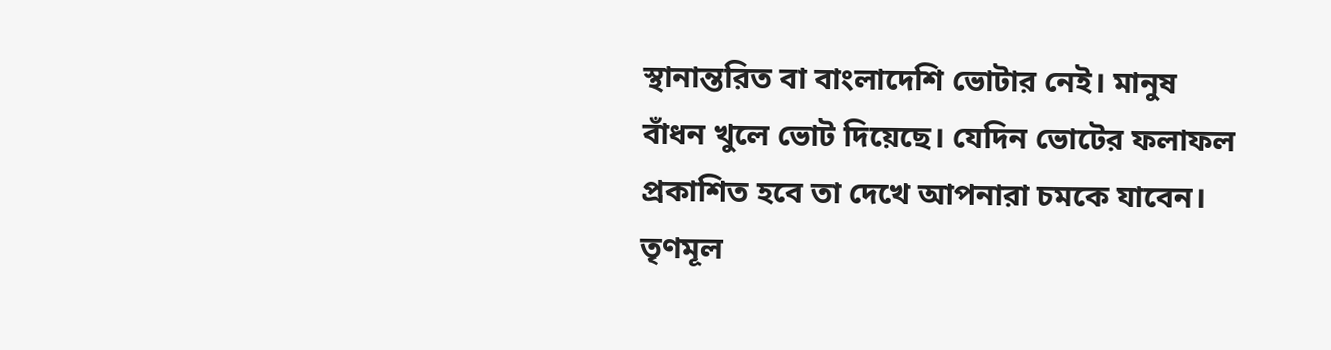স্থানান্তরিত বা বাংলাদেশি ভোটার নেই। মানুষ বাঁধন খুলে ভোট দিয়েছে। যেদিন ভোটের ফলাফল প্রকাশিত হবে তা দেখে আপনারা চমকে যাবেন। তৃণমূল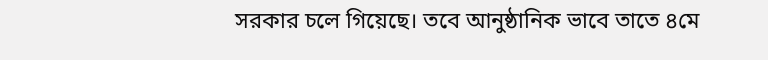সরকার চলে গিয়েছে। তবে আনুষ্ঠানিক ভাবে তাতে ৪মে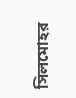সিলমোহর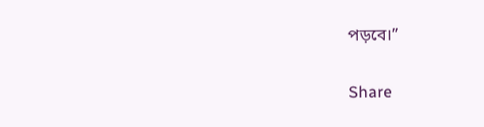পড়বে।”


Share